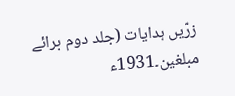زرّیں ہدایات (جلد دوم برائے مبلغین۔1931ء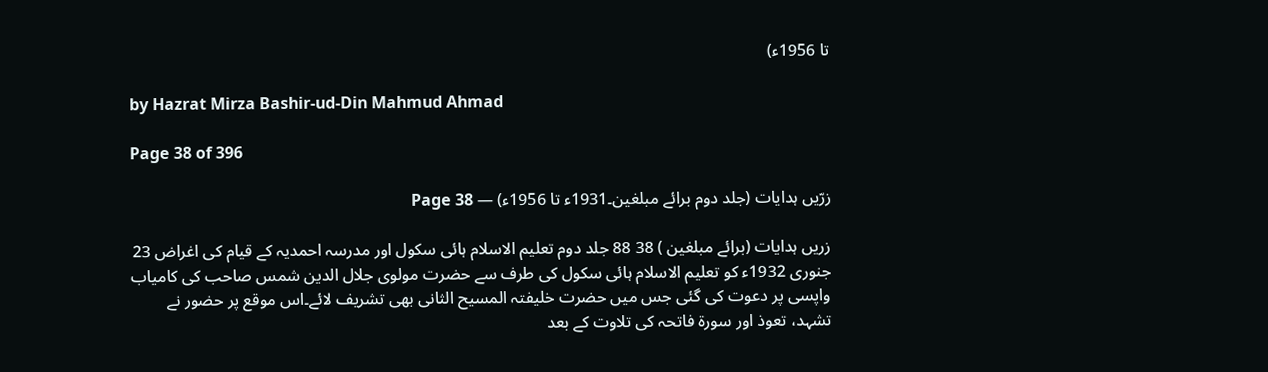تا 1956ء)

by Hazrat Mirza Bashir-ud-Din Mahmud Ahmad

Page 38 of 396

زرّیں ہدایات (جلد دوم برائے مبلغین۔1931ء تا 1956ء) — Page 38

زریں ہدایات (برائے مبلغین ) 38 88 جلد دوم تعلیم الاسلام ہائی سکول اور مدرسہ احمدیہ کے قیام کی اغراض 23 جنوری 1932ء کو تعلیم الاسلام ہائی سکول کی طرف سے حضرت مولوی جلال الدین شمس صاحب کی کامیاب واپسی پر دعوت کی گئی جس میں حضرت خلیفتہ المسیح الثانی بھی تشریف لائے۔اس موقع پر حضور نے تشہد، تعوذ اور سورۃ فاتحہ کی تلاوت کے بعد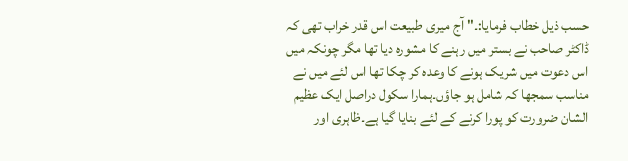حسب ذیل خطاب فرمایا:۔" آج میری طبیعت اس قدر خراب تھی کہ ڈاکٹر صاحب نے بستر میں رہنے کا مشورہ دیا تھا مگر چونکہ میں اس دعوت میں شریک ہونے کا وعدہ کر چکا تھا اس لئے میں نے مناسب سمجھا کہ شامل ہو جاؤں۔ہمارا سکول دراصل ایک عظیم الشان ضرورت کو پورا کرنے کے لئے بنایا گیا ہے۔ظاہری اور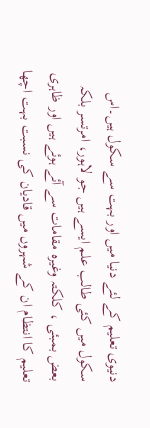دنیوی تعلیم کے لئے دنیا میں اور بہت سے سکول ہیں۔اس سکول میں کئی طالب علم ایسے ہیں جو لاہور، امرتسر بلکہ بعض بمبئی ، کلکتہ وغیرہ مقامات سے آئے ہوئے ہیں اور ظاہری تعلیم کا انتظام ان کے شہروں میں قادیان کی نسبت بہت اچھا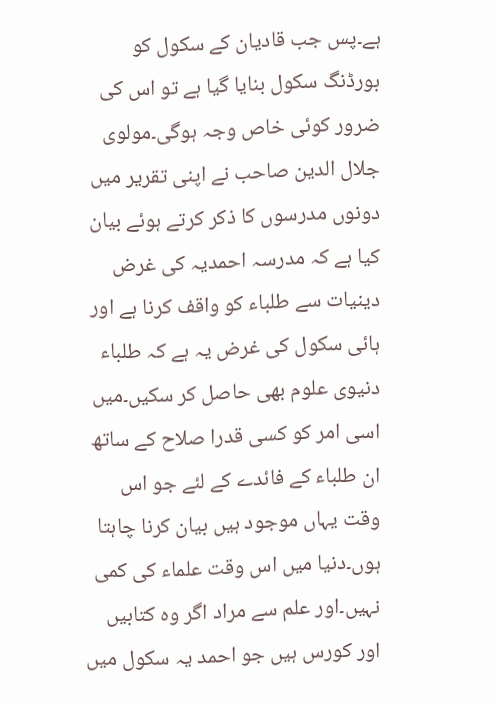ہے۔پس جب قادیان کے سکول کو بورڈنگ سکول بنایا گیا ہے تو اس کی ضرور کوئی خاص وجہ ہوگی۔مولوی جلال الدین صاحب نے اپنی تقریر میں دونوں مدرسوں کا ذکر کرتے ہوئے بیان کیا ہے کہ مدرسہ احمدیہ کی غرض دینیات سے طلباء کو واقف کرنا ہے اور ہائی سکول کی غرض یہ ہے کہ طلباء دنیوی علوم بھی حاصل کر سکیں۔میں اسی امر کو کسی قدرا صلاح کے ساتھ ان طلباء کے فائدے کے لئے جو اس وقت یہاں موجود ہیں بیان کرنا چاہتا ہوں۔دنیا میں اس وقت علماء کی کمی نہیں۔اور علم سے مراد اگر وہ کتابیں اور کورس ہیں جو احمد یہ سکول میں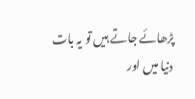پڑھائے جاتے ہیں تو یہ بات دنیا میں اور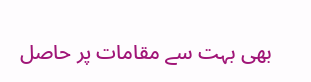بھی بہت سے مقامات پر حاصل